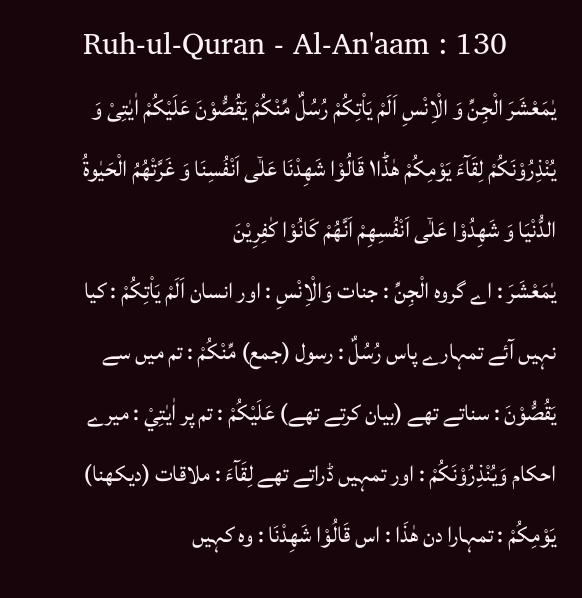Ruh-ul-Quran - Al-An'aam : 130
یٰمَعْشَرَ الْجِنِّ وَ الْاِنْسِ اَلَمْ یَاْتِكُمْ رُسُلٌ مِّنْكُمْ یَقُصُّوْنَ عَلَیْكُمْ اٰیٰتِیْ وَ یُنْذِرُوْنَكُمْ لِقَآءَ یَوْمِكُمْ هٰذَا١ؕ قَالُوْا شَهِدْنَا عَلٰۤى اَنْفُسِنَا وَ غَرَّتْهُمُ الْحَیٰوةُ الدُّنْیَا وَ شَهِدُوْا عَلٰۤى اَنْفُسِهِمْ اَنَّهُمْ كَانُوْا كٰفِرِیْنَ
يٰمَعْشَرَ : اے گروہ الْجِنِّ : جنات وَالْاِنْسِ : اور انسان اَلَمْ يَاْتِكُمْ : کیا نہیں آئے تمہارے پاس رُسُلٌ : رسول (جمع) مِّنْكُمْ : تم میں سے يَقُصُّوْنَ : سناتے تھے (بیان کرتے تھے) عَلَيْكُمْ : تم پر اٰيٰتِيْ : میرے احکام وَيُنْذِرُوْنَكُمْ : اور تمہیں ڈراتے تھے لِقَآءَ : ملاقات (دیکھنا) يَوْمِكُمْ : تمہارا دن ھٰذَا : اس قَالُوْا شَهِدْنَا : وہ کہیں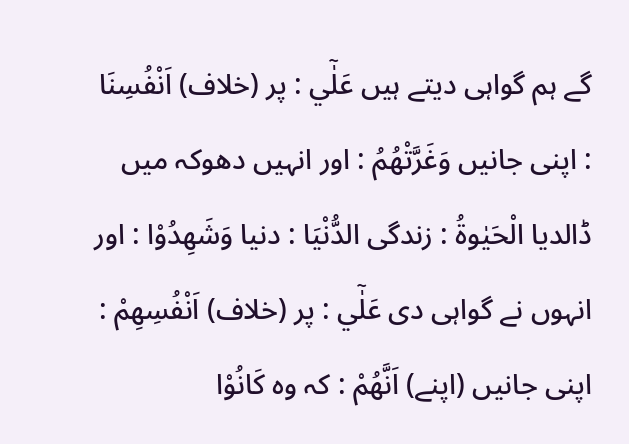گے ہم گواہی دیتے ہیں عَلٰٓي : پر (خلاف) اَنْفُسِنَا : اپنی جانیں وَغَرَّتْهُمُ : اور انہیں دھوکہ میں ڈالدیا الْحَيٰوةُ : زندگی الدُّنْيَا : دنیا وَشَهِدُوْا : اور انہوں نے گواہی دی عَلٰٓي : پر (خلاف) اَنْفُسِهِمْ : اپنی جانیں (اپنے) اَنَّهُمْ : کہ وہ كَانُوْا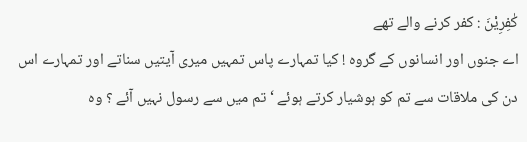كٰفِرِيْنَ : کفر کرنے والے تھے
اے جنوں اور انسانوں کے گروہ ! کیا تمہارے پاس تمہیں میری آیتیں سناتے اور تمہارے اس دن کی ملاقات سے تم کو ہوشیار کرتے ہوئے ‘ تم میں سے رسول نہیں آئے ؟ وہ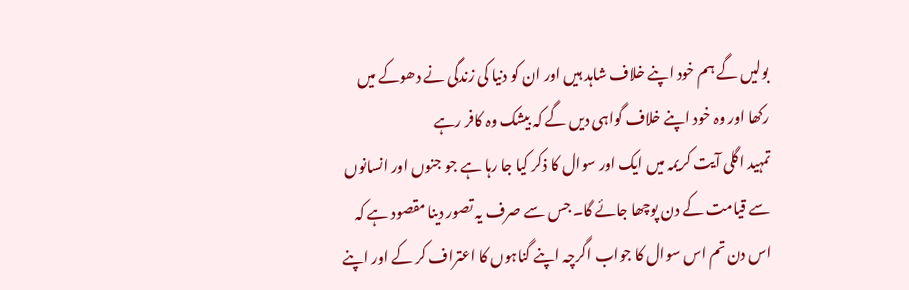بولیں گے ہم خود اپنے خلاف شاہد ہیں اور ان کو دنیا کی زندگی نے دھوکے میں رکھا اور وہ خود اپنے خلاف گواہی دیں گے کہ بیشک وہ کافر رہے
تمہید اگلی آیت کریمہ میں ایک اور سوال کا ذکر کیا جا رہا ہے جو جنوں اور انسانوں سے قیامت کے دن پوچھا جائے گا۔ جس سے صرف یہ تصور دینا مقصود ہے کہ اس دن تم اس سوال کا جواب اگرچہ اپنے گناہوں کا اعتراف کر کے اور اپنے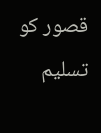قصور کو تسلیم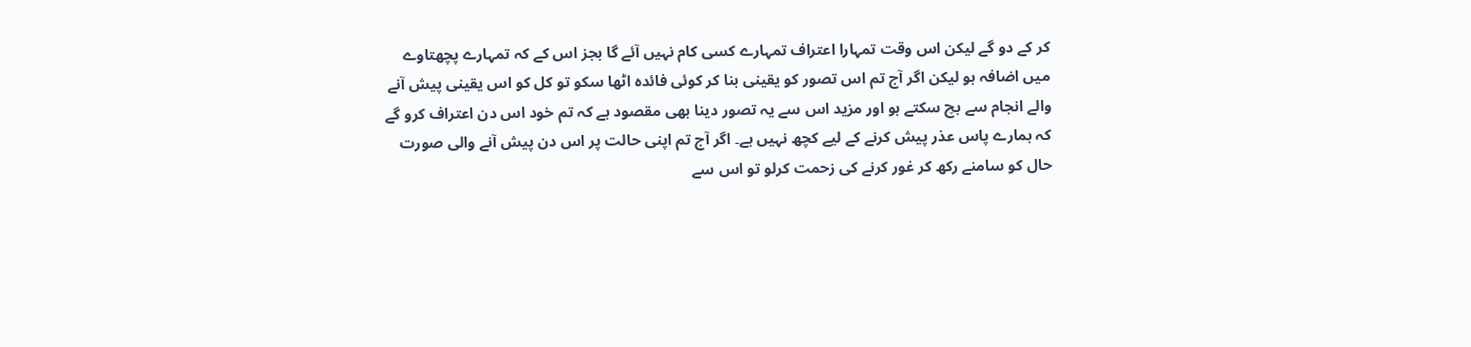کر کے دو گے لیکن اس وقت تمہارا اعتراف تمہارے کسی کام نہیں آئے گا بجز اس کے کہ تمہارے پچھتاوے میں اضافہ ہو لیکن اگر آج تم اس تصور کو یقینی بنا کر کوئی فائدہ اٹھا سکو تو کل کو اس یقینی پیش آنے والے انجام سے بچ سکتے ہو اور مزید اس سے یہ تصور دینا بھی مقصود ہے کہ تم خود اس دن اعتراف کرو گے کہ ہمارے پاس عذر پیش کرنے کے لیے کچھ نہیں ہے۔ اگر آج تم اپنی حالت پر اس دن پیش آنے والی صورت حال کو سامنے رکھ کر غور کرنے کی زحمت کرلو تو اس سے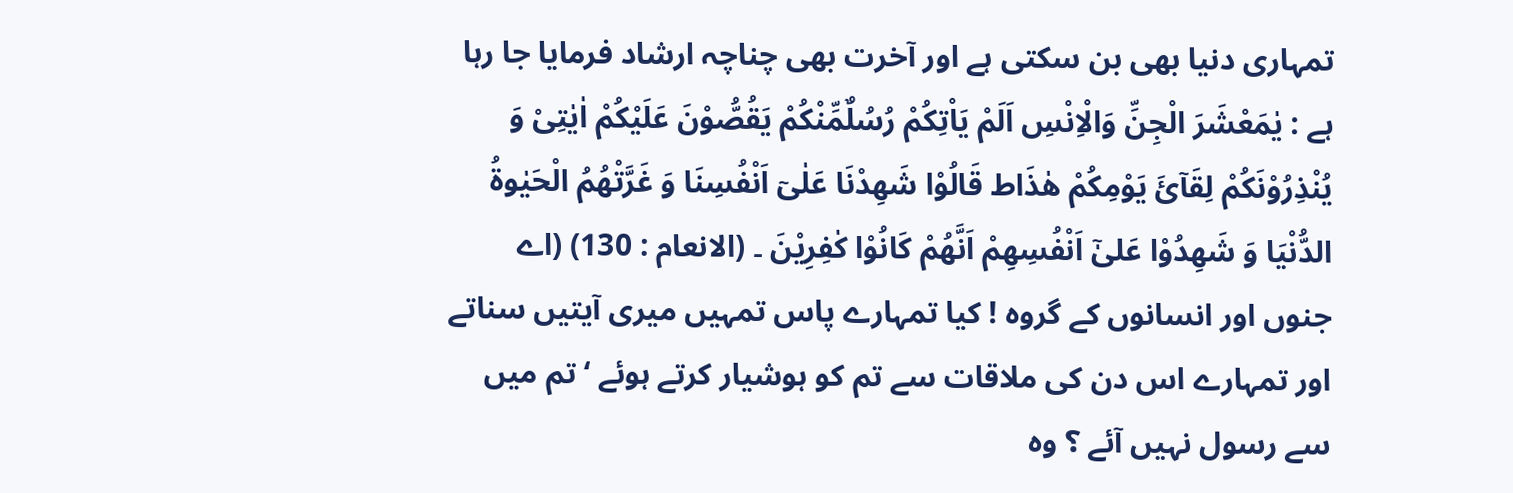تمہاری دنیا بھی بن سکتی ہے اور آخرت بھی چناچہ ارشاد فرمایا جا رہا ہے : یٰمَعْشَرَ الْجِنِّ وَالْاِنْسِ اَلَمْ یَاْتِکُمْ رُسُلٌمِّنْکُمْ یَقُصُّوْنَ عَلَیْکُمْ اٰیٰتِیْ وَ یُنْذِرُوْنَکُمْ لِقَآئَ یَوْمِکُمْ ھٰذَاط قَالُوْا شَھِدْنَا عَلٰیٓ اَنْفُسِنَا وَ غَرَّتْھُمُ الْحَیٰوۃُ الدُّنْیَا وَ شَھِدُوْا عَلیٰٓ اَنْفُسِھِمْ اَنَّھُمْ کَانُوْا کٰفِرِیْنَ ۔ (الانعام : 130) (اے جنوں اور انسانوں کے گروہ ! کیا تمہارے پاس تمہیں میری آیتیں سناتے اور تمہارے اس دن کی ملاقات سے تم کو ہوشیار کرتے ہوئے ‘ تم میں سے رسول نہیں آئے ؟ وہ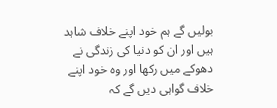بولیں گے ہم خود اپنے خلاف شاہد ہیں اور ان کو دنیا کی زندگی نے دھوکے میں رکھا اور وہ خود اپنے خلاف گواہی دیں گے کہ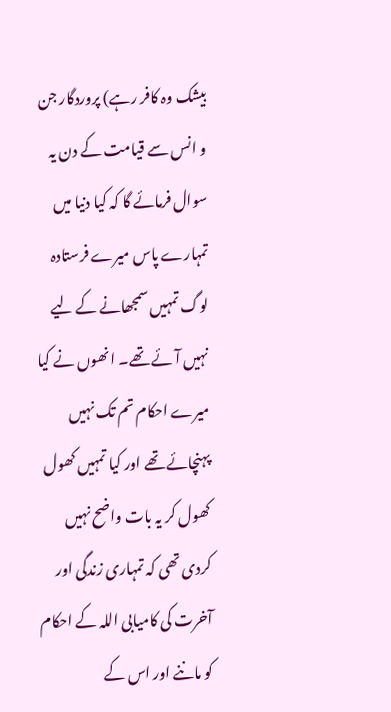بیشک وہ کافر رہے) پروردگار جن و انس سے قیامت کے دن یہ سوال فرمائے گا کہ کیا دنیا میں تمہارے پاس میرے فرستادہ لوگ تمہیں سمجھانے کے لیے نہیں آئے تھے۔ انھوں نے کیا میرے احکام تم تک نہیں پہنچائے تھے اور کیا تمہیں کھول کھول کر یہ بات واضح نہیں کردی تھی کہ تمہاری زندگی اور آخرت کی کامیابی اللہ کے احکام کو ماننے اور اس کے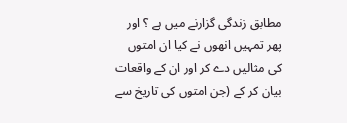مطابق زندگی گزارنے میں ہے ؟ اور پھر تمہیں انھوں نے کیا ان امتوں کی مثالیں دے کر اور ان کے واقعات بیان کر کے (جن امتوں کی تاریخ سے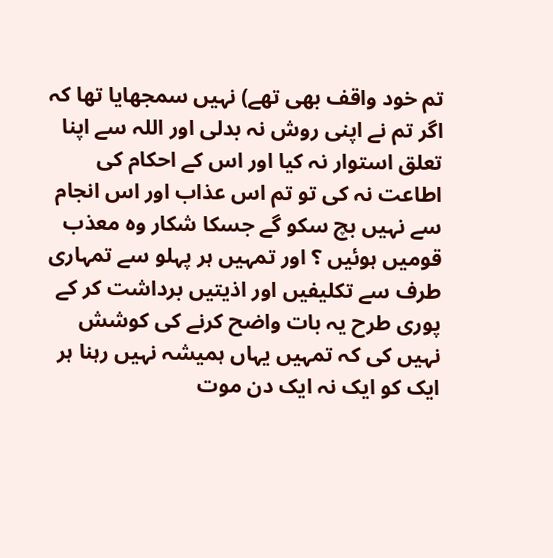تم خود واقف بھی تھے) نہیں سمجھایا تھا کہ اگر تم نے اپنی روش نہ بدلی اور اللہ سے اپنا تعلق استوار نہ کیا اور اس کے احکام کی اطاعت نہ کی تو تم اس عذاب اور اس انجام سے نہیں بچ سکو گے جسکا شکار وہ معذب قومیں ہوئیں ؟ اور تمہیں ہر پہلو سے تمہاری طرف سے تکلیفیں اور اذیتیں برداشت کر کے پوری طرح یہ بات واضح کرنے کی کوشش نہیں کی کہ تمہیں یہاں ہمیشہ نہیں رہنا ہر ایک کو ایک نہ ایک دن موت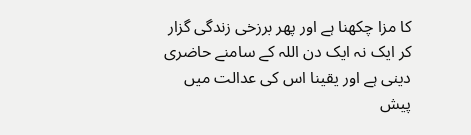کا مزا چکھنا ہے اور پھر برزخی زندگی گزار کر ایک نہ ایک دن اللہ کے سامنے حاضری دینی ہے اور یقینا اس کی عدالت میں پیش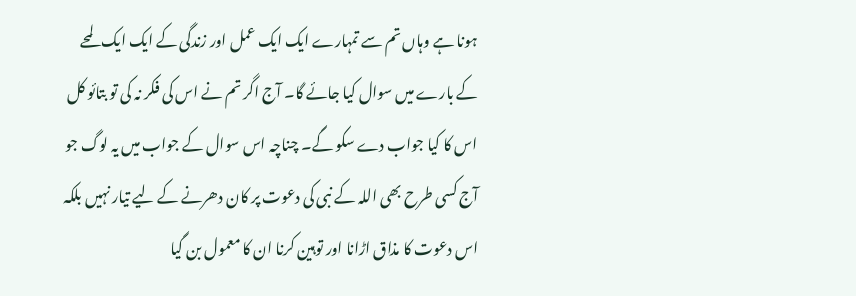ہونا ہے وہاں تم سے تمہارے ایک ایک عمل اور زندگی کے ایک ایک لمحے کے بارے میں سوال کیا جائے گا۔ آج اگر تم نے اس کی فکر نہ کی تو بتائو کل اس کا کیا جواب دے سکو گے۔ چناچہ اس سوال کے جواب میں یہ لوگ جو آج کسی طرح بھی اللہ کے نبی کی دعوت پر کان دھرنے کے لیے تیار نہیں بلکہ اس دعوت کا مذاق اڑانا اور توہین کرنا ان کا معمول بن گیا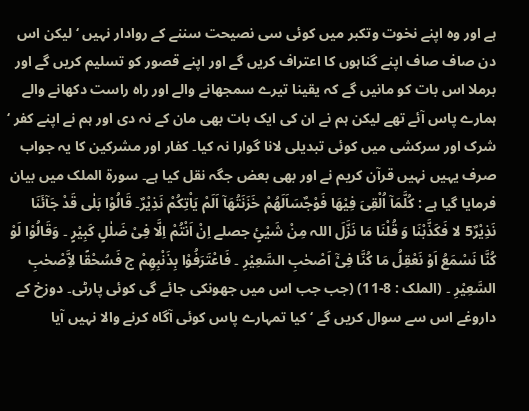ہے اور وہ اپنے نخوت وتکبر میں کوئی سی نصیحت سننے کے روادار نہیں ‘ لیکن اس دن صاف صاف اپنے گناہوں کا اعتراف کریں گے اور اپنے قصور کو تسلیم کریں گے اور برملا اس بات کو مانیں گے کہ یقینا تیرے سمجھانے والے اور راہ راست دکھانے والے ہمارے پاس آئے تھے لیکن ہم نے ان کی ایک بات بھی مان کے نہ دی اور ہم نے اپنے کفر ‘ شرک اور سرکشی میں کوئی تبدیلی لانا گوارا نہ کیا۔ کفار اور مشرکین کا یہ جواب صرف یہیں نہیں قرآن کریم نے اور بھی بعض جگہ نقل کیا ہے۔ سورة الملک میں بیان فرمایا گیا ہے : کُلَّمَآ اُلْقِیَ فِیْھَا فَوْجٌسَاَلَھُمْ خَزَنَتُھَآ اَلَمْ یَاْتِکُمْ نَذِیْرٌ۔ قَالُوْا بَلٰی قَدْ جَآئَنَا نَذِیْرٌ5 لا فَکَذَّبْنَا وَ قُلْنَا مَا نَزَّلَ اللہ مِنْ شَیْئٍ جصلے اِنْ اَنْتُمْ اِلَّا فِیْ ضَلٰلٍ کَبِیْرٍ ۔ وَقَالُوْا لَوْ کُنَّا نَسْمَعُ اَوْ نَعْقِلُ مَا کُنَّا فِیْٓ اَصْحٰبِ السَّعِیْرِ ۔ فَاعْتَرَفُوْا بِذَنْبِھِمْ ج فَسُحْقًا لاَِّصْحٰبِ السَّعِیْرِ ۔ (الملک : 8-11) (جب جب اس میں جھونکی جائے گی کوئی پارٹی۔ دوزخ کے داروغے اس سے سوال کریں گے ‘ کیا تمہارے پاس کوئی آگاہ کرنے والا نہیں آیا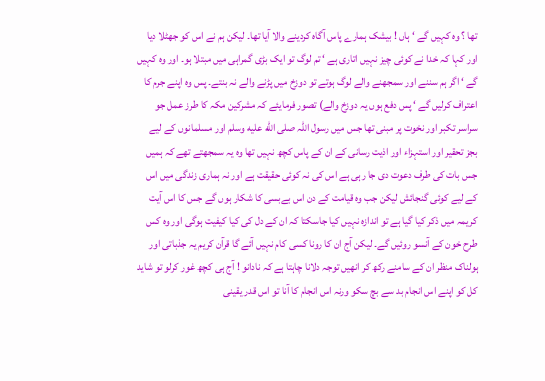تھا ؟ وہ کہیں گے ‘ ہاں ! بیشک ہمارے پاس آگاہ کردینے والا آیا تھا۔ لیکن ہم نے اس کو جھٹلا دیا اور کہا کہ خدا نے کوئی چیز نہیں اتاری ہے ‘ تم لوگ تو ایک بڑی گمراہی میں مبتلا ہو۔ اور وہ کہیں گے ‘ اگر ہم سننے اور سمجھنے والے لوگ ہوتے تو دوزخ میں پڑنے والے نہ بنتے۔ پس وہ اپنے جرم کا اعتراف کرلیں گے ‘ پس دفع ہوں یہ دوزخ والے) تصور فرمایئے کہ مشرکین مکہ کا طرز عمل جو سراسر تکبر اور نخوت پر مبنی تھا جس میں رسول اللہ صلى الله عليه وسلم اور مسلمانوں کے لیے بجز تحقیر اور استہزاء اور اذیت رسانی کے ان کے پاس کچھ نہیں تھا وہ یہ سمجھتے تھے کہ ہمیں جس بات کی طرف دعوت دی جا رہی ہے اس کی نہ کوئی حقیقت ہے اور نہ ہماری زندگی میں اس کے لیے کوئی گنجائش لیکن جب وہ قیامت کے دن اس بےبسی کا شکار ہوں گے جس کا اس آیت کریمہ میں ذکر کیا گیا ہے تو اندازہ نہیں کیا جاسکتا کہ ان کے دل کی کیا کیفیت ہوگی اور وہ کس طرح خون کے آنسو روئیں گے۔ لیکن آج ان کا رونا کسی کام نہیں آئے گا قرآن کریم یہ جذباتی اور ہولناک منظر ان کے سامنے رکھ کر انھیں توجہ دلانا چاہتا ہے کہ نادانو ! آج ہی کچھ غور کرلو تو شاید کل کو اپنے اس انجام بد سے بچ سکو ورنہ اس انجام کا آنا تو اس قدر یقینی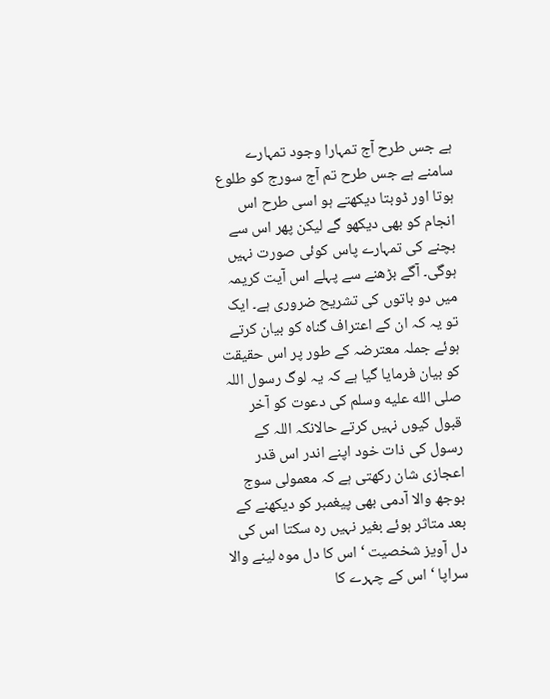ہے جس طرح آج تمہارا وجود تمہارے سامنے ہے جس طرح تم آج سورج کو طلوع ہوتا اور ڈوبتا دیکھتے ہو اسی طرح اس انجام کو بھی دیکھو گے لیکن پھر اس سے بچنے کی تمہارے پاس کوئی صورت نہیں ہوگی۔ آگے بڑھنے سے پہلے اس آیت کریمہ میں دو باتوں کی تشریح ضروری ہے۔ ایک تو یہ کہ ان کے اعتراف گناہ کو بیان کرتے ہوئے جملہ معترضہ کے طور پر اس حقیقت کو بیان فرمایا گیا ہے کہ یہ لوگ رسول اللہ صلى الله عليه وسلم کی دعوت کو آخر قبول کیوں نہیں کرتے حالانکہ اللہ کے رسول کی ذات خود اپنے اندر اس قدر اعجازی شان رکھتی ہے کہ معمولی سوج بوجھ والا آدمی بھی پیغمبر کو دیکھنے کے بعد متاثر ہوئے بغیر نہیں رہ سکتا اس کی دل آویز شخصیت ‘ اس کا دل موہ لینے والا سراپا ‘ اس کے چہرے کا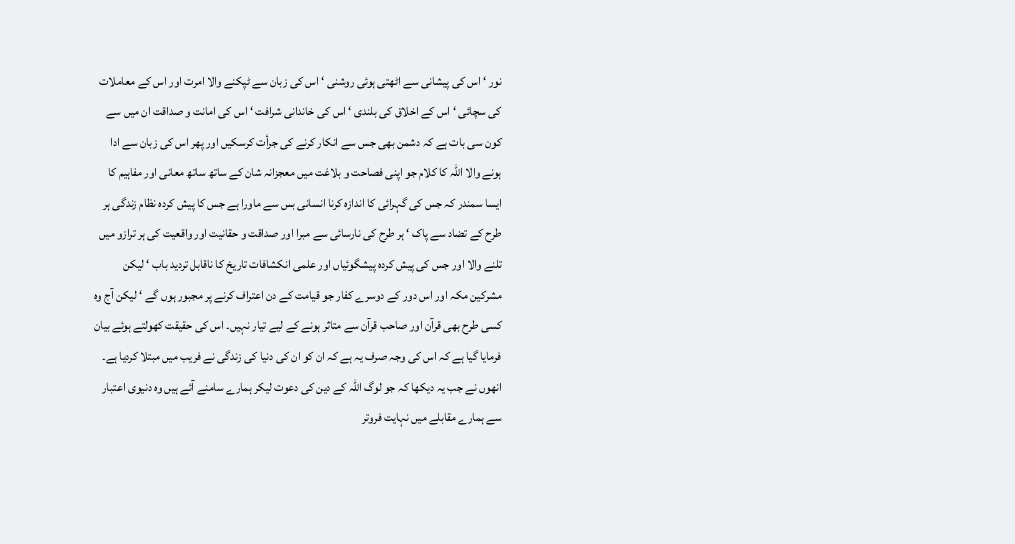نور ‘ اس کی پیشانی سے اٹھتی ہوئی روشنی ‘ اس کی زبان سے ٹپکنے والا امرت اور اس کے معاملات کی سچائی ‘ اس کے اخلاق کی بلندی ‘ اس کی خاندانی شرافت ‘ اس کی امانت و صداقت ان میں سے کون سی بات ہے کہ دشمن بھی جس سے انکار کرنے کی جرأت کرسکیں اور پھر اس کی زبان سے ادا ہونے والا اللہ کا کلام جو اپنی فصاحت و بلاغت میں معجزانہ شان کے ساتھ ساتھ معانی اور مفاہیم کا ایسا سمندر کہ جس کی گہرائی کا اندازہ کرنا انسانی بس سے ماورا ہے جس کا پیش کردہ نظام زندگی ہر طرح کے تضاد سے پاک ‘ ہر طرح کی نارسائی سے مبرا اور صداقت و حقانیت اور واقعیت کی ہر ترازو میں تلنے والا اور جس کی پیش کردہ پیشگوئیاں اور علمی انکشافات تاریخ کا ناقابل تردید باب ‘ لیکن مشرکین مکہ اور اس دور کے دوسرے کفار جو قیامت کے دن اعتراف کرنے پر مجبور ہوں گے ‘ لیکن آج وہ کسی طرح بھی قرآن اور صاحب قرآن سے متاثر ہونے کے لیے تیار نہیں۔ اس کی حقیقت کھولتے ہوئے بیان فرمایا گیا ہے کہ اس کی وجہ صرف یہ ہے کہ ان کو ان کی دنیا کی زندگی نے فریب میں مبتلا کردیا ہے۔ انھوں نے جب یہ دیکھا کہ جو لوگ اللہ کے دین کی دعوت لیکر ہمارے سامنے آئے ہیں وہ دنیوی اعتبار سے ہمارے مقابلے میں نہایت فروتر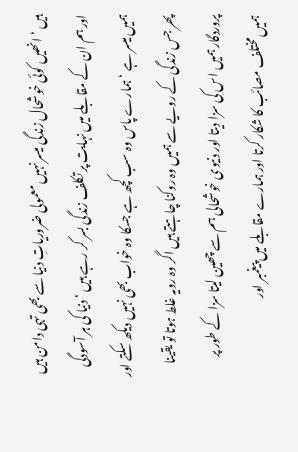ہیں ‘ انھیں کوئی خوشحال زندگی میسر نہیں معمولی ضروریاتِ دنیا سے بھی تہی دامن ہیں اور ہم ان کے مقابلے میں نہایت پر تکلف زندگی بسر کر رہے ہیں ‘ دنیا کی ہر آسودگی ہمیں میسر ہے ‘ ہمارے پاس وہ سب کچھ ہے جسکا وہ خواب بھی نہیں دیکھ سکتے اور پھر جس زندگی کے رویے سے ہمیں وہ روکنا چاہتے ہیں اگر وہ رویہ غلط ہوتا تو یقینا پروردگار ہمیں اس کی سزا دیتا اور دنیوی خوشحالی ہم سے چھین لیتا سزا کے طور پر ہمیں مختلف مصائب کا شکار کرتا اور ہمارے مقابلے میں پیغمبر اور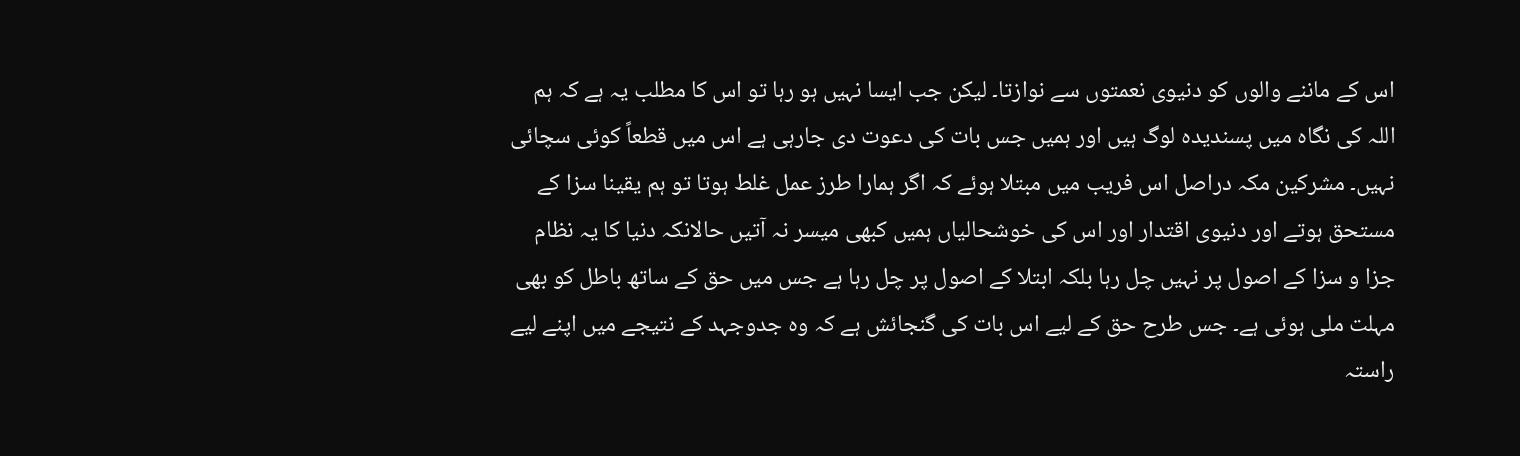اس کے ماننے والوں کو دنیوی نعمتوں سے نوازتا۔ لیکن جب ایسا نہیں ہو رہا تو اس کا مطلب یہ ہے کہ ہم اللہ کی نگاہ میں پسندیدہ لوگ ہیں اور ہمیں جس بات کی دعوت دی جارہی ہے اس میں قطعاً کوئی سچائی نہیں۔ مشرکین مکہ دراصل اس فریب میں مبتلا ہوئے کہ اگر ہمارا طرز عمل غلط ہوتا تو ہم یقینا سزا کے مستحق ہوتے اور دنیوی اقتدار اور اس کی خوشحالیاں ہمیں کبھی میسر نہ آتیں حالانکہ دنیا کا یہ نظام جزا و سزا کے اصول پر نہیں چل رہا بلکہ ابتلا کے اصول پر چل رہا ہے جس میں حق کے ساتھ باطل کو بھی مہلت ملی ہوئی ہے۔ جس طرح حق کے لیے اس بات کی گنجائش ہے کہ وہ جدوجہد کے نتیجے میں اپنے لیے راستہ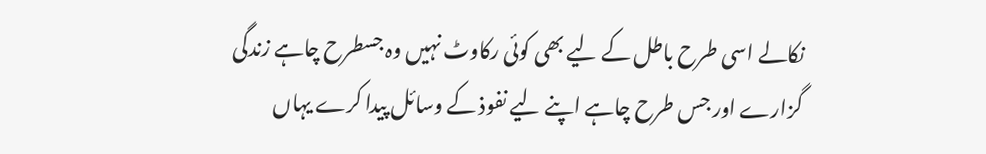نکالے اسی طرح باطل کے لیے بھی کوئی رکاوٹ نہیں وہ جسطرح چاہے زندگی گزارے اور جس طرح چاہے اپنے لیے نفوذ کے وسائل پیدا کرے یہاں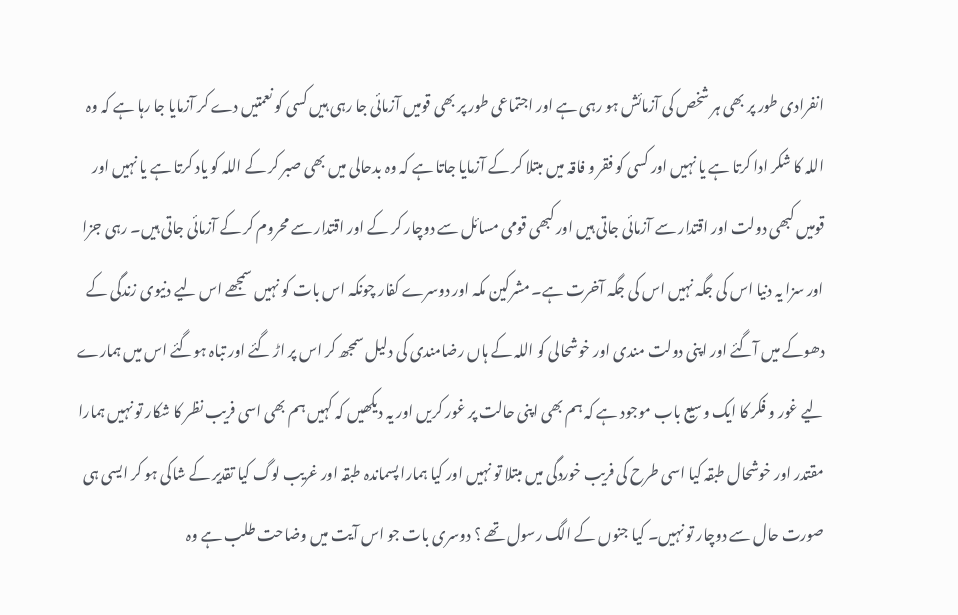انفرادی طور پر بھی ہر شخص کی آزمائش ہو رہی ہے اور اجتماعی طور پر بھی قومیں آزمائی جا رہی ہیں کسی کو نعمتیں دے کر آزمایا جا رہا ہے کہ وہ اللہ کا شکر ادا کرتا ہے یا نہیں اور کسی کو فقر و فاقہ میں مبتلا کر کے آزمایا جاتا ہے کہ وہ بدحالی میں بھی صبر کر کے اللہ کو یاد کرتا ہے یا نہیں اور قومیں کبھی دولت اور اقتدار سے آزمائی جاتی ہیں اور کبھی قومی مسائل سے دوچار کر کے اور اقتدار سے محروم کر کے آزمائی جاتی ہیں۔ رہی جزا اور سزا یہ دنیا اس کی جگہ نہیں اس کی جگہ آخرت ہے۔ مشرکین مکہ اور دوسرے کفار چونکہ اس بات کو نہیں سمجھے اس لیے دنیوی زندگی کے دھوکے میں آگئے اور اپنی دولت مندی اور خوشحالی کو اللہ کے ہاں رضامندی کی دلیل سمجھ کر اس پر اڑ گئے اور تباہ ہوگئے اس میں ہمارے لیے غور و فکر کا ایک وسیع باب موجود ہے کہ ہم بھی اپنی حالت پر غور کریں اور یہ دیکھیں کہ کہیں ہم بھی اسی فریب نظر کا شکار تو نہیں ہمارا مقتدر اور خوشحال طبقہ کیا اسی طرح کی فریب خوردگی میں مبتلا تو نہیں اور کیا ہمارا پسماندہ طبقہ اور غریب لوگ کیا تقدیر کے شاکی ہو کر ایسی ہی صورت حال سے دوچار تو نہیں۔ کیا جنوں کے الگ رسول تھے ؟ دوسری بات جو اس آیت میں وضاحت طلب ہے وہ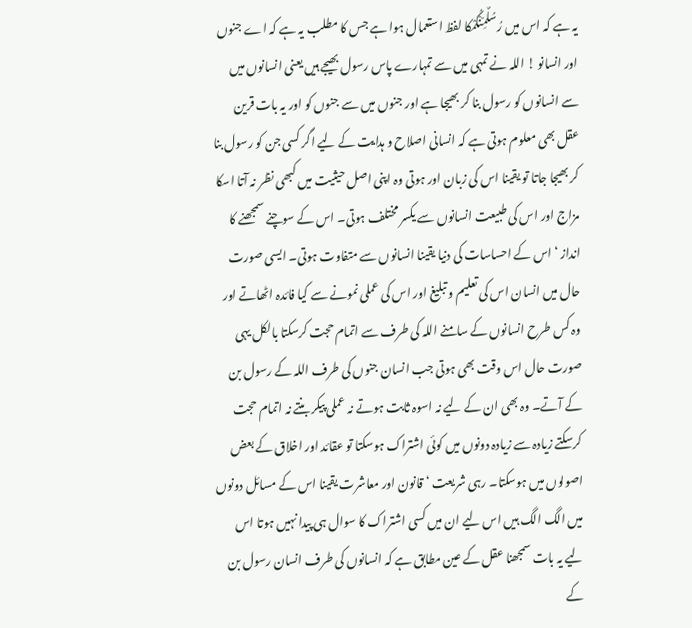یہ ہے کہ اس میں رُسُلٌمِّنْکُمْکا لفظ استعمال ہوا ہے جس کا مطلب یہ ہے کہ اے جنوں اور انسانو ! اللہ نے تمہی میں سے تمہارے پاس رسول بھیجے ہیں یعنی انسانوں میں سے انسانوں کو رسول بنا کر بھیجا ہے اور جنوں میں سے جنوں کو اور یہ بات قرین عقل بھی معلوم ہوتی ہے کہ انسانی اصلاح و ہدایت کے لیے اگر کسی جن کو رسول بنا کر بھیجا جاتا تو یقینا اس کی زبان اور ہوتی وہ اپنی اصل حیثیت میں کبھی نظر نہ آتا اسکا مزاج اور اس کی طبیعت انسانوں سے یکسر مختلف ہوتی۔ اس کے سوچنے سمجھنے کا انداز ‘ اس کے احساسات کی دنیا یقینا انسانوں سے متفاوت ہوتی۔ ایسی صورت حال میں انسان اس کی تعلیم و تبلیغ اور اس کی عملی نمونے سے کیا فائدہ اٹھاتے اور وہ کس طرح انسانوں کے سامنے اللہ کی طرف سے اتمام حجت کرسکتا بالکل یہی صورت حال اس وقت بھی ہوتی جب انسان جنوں کی طرف اللہ کے رسول بن کے آتے۔ وہ بھی ان کے لیے نہ اسوہ ثابت ہوتے نہ عملی پیکر بنتے نہ اتمام حجت کرسکتے زیادہ سے زیادہ دونوں میں کوئی اشتراک ہوسکتا تو عقائد اور اخلاق کے بعض اصولوں میں ہوسکتا۔ رہی شریعت ‘ قانون اور معاشرت یقینا اس کے مسائل دونوں میں الگ الگ ہیں اس لیے ان میں کسی اشتراک کا سوال ہی پیدا نہیں ہوتا اس لیے یہ بات سمجھنا عقل کے عین مطابق ہے کہ انسانوں کی طرف انسان رسول بن کے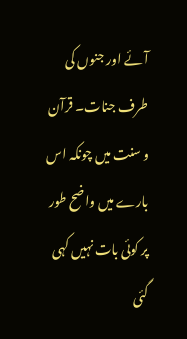آئے اور جنوں کی طرف جنات۔ قرآن و سنت میں چونکہ اس بارے میں واضح طور پر کوئی بات نہیں کہی گئی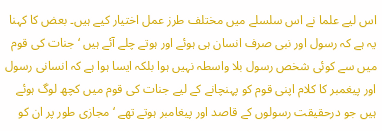اس لیے علما نے اس سلسلے میں مختلف طرز عمل اختیار کیے ہیں۔ بعض کا کہنا یہ ہے کہ رسول اور نبی صرف انسان ہی ہوئے اور ہوتے چلے آئے ہیں ‘ جنات کی قوم میں سے کوئی شخص رسول بلا واسطہ نہیں ہوا بلکہ ایسا ہوا ہے کہ انسانی رسول اور پیغمبر کا کلام اپنی قوم کو پہنچانے کے لیے جنات کی قوم میں کچھ لوگ ہوئے ہیں جو درحقیقت رسولوں کے قاصد اور پیغامبر ہوتے تھے ‘ مجازی طور پر ان کو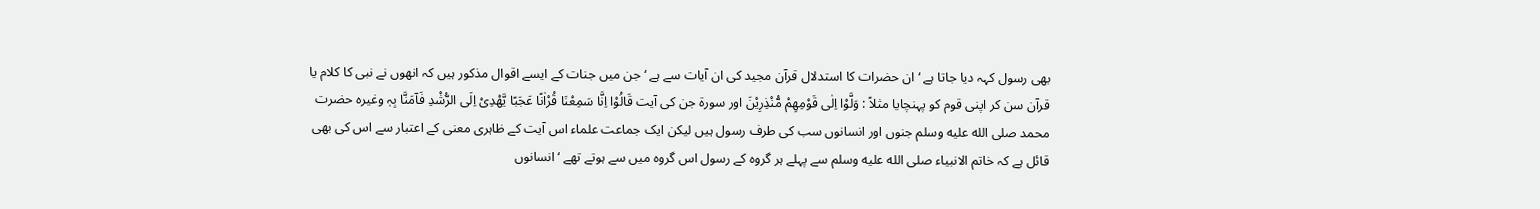بھی رسول کہہ دیا جاتا ہے ‘ ان حضرات کا استدلال قرآن مجید کی ان آیات سے ہے ‘ جن میں جنات کے ایسے اقوال مذکور ہیں کہ انھوں نے نبی کا کلام یا قرآن سن کر اپنی قوم کو پہنچایا مثلاً : وَلَّوْا اِلٰی قَوْمِھِمْ مُّنْذِرِیْنَ اور سورة جن کی آیت قَالُوْا اِنَّا سَمِعْنَا قُرْاٰنًا عَجَبًا یَّھْدِیْ اِلَی الرُّشْدِ فَآمَنَّا بِہٖ وغیرہ حضرت محمد صلى الله عليه وسلم جنوں اور انسانوں سب کی طرف رسول ہیں لیکن ایک جماعت علماء اس آیت کے ظاہری معنی کے اعتبار سے اس کی بھی قائل ہے کہ خاتم الانبیاء صلى الله عليه وسلم سے پہلے ہر گروہ کے رسول اس گروہ میں سے ہوتے تھے ‘ انسانوں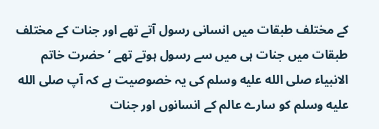کے مختلف طبقات میں انسانی رسول آتے تھے اور جنات کے مختلف طبقات میں جنات ہی میں سے رسول ہوتے تھے ‘ حضرت خاتم الانبیاء صلى الله عليه وسلم کی یہ خصوصیت ہے کہ آپ صلى الله عليه وسلم کو سارے عالم کے انسانوں اور جنات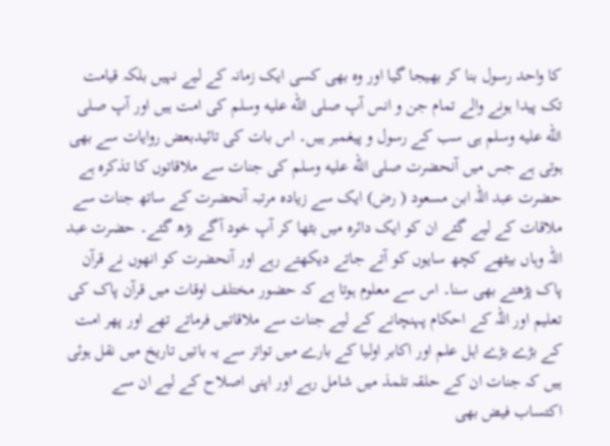کا واحد رسول بنا کر بھیجا گیا اور وہ بھی کسی ایک زمانہ کے لیے نہیں بلکہ قیامت تک پیدا ہونے والے تمام جن و انس آپ صلى الله عليه وسلم کی امت ہیں اور آپ صلى الله عليه وسلم ہی سب کے رسول و پیغمبر ہیں۔ اس بات کی تائیدبعض روایات سے بھی ہوتی ہے جس میں آنحضرت صلى الله عليه وسلم کی جنات سے ملاقاتوں کا تذکرہ ہے حضرت عبد اللہ ابن مسعود ( رض) ایک سے زیادہ مرتبہ آنحضرت کے ساتھ جنات سے ملاقات کے لیے گئے ان کو ایک دائرہ میں بٹھا کر آپ خود آگے بڑھ گئے۔ حضرت عبد اللہ وہاں بیٹھے کچھ سایوں کو آتے جاتے دیکھتے رہے اور آنحضرت کو انھوں نے قرآن پاک پڑھتے بھی سنا۔ اس سے معلوم ہوتا ہے کہ حضور مختلف اوقات میں قرآن پاک کی تعلیم اور اللہ کے احکام پہنچانے کے لیے جنات سے ملاقاتیں فرماتے تھے اور پھر امت کے بڑے بڑے اہل علم اور اکابر اولیا کے بارے میں تواتر سے یہ باتیں تاریخ میں نقل ہوئی ہیں کہ جنات ان کے حلقہ تلمذ میں شامل رہے اور اپنی اصلاح کے لیے ان سے اکتساب فیض بھی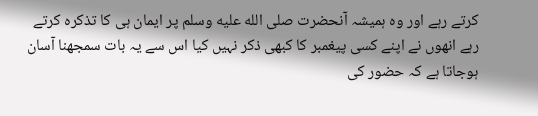کرتے رہے اور وہ ہمیشہ آنحضرت صلى الله عليه وسلم پر ایمان ہی کا تذکرہ کرتے رہے انھوں نے اپنے کسی پیغمبر کا کبھی ذکر نہیں کیا اس سے یہ بات سمجھنا آسان ہوجاتا ہے کہ حضور کی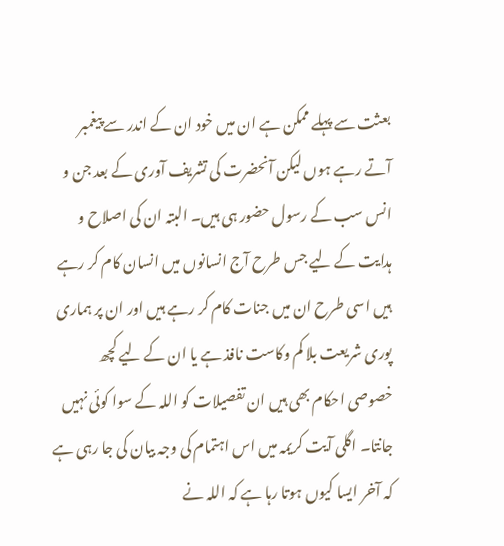بعثت سے پہلے ممکن ہے ان میں خود ان کے اندر سے پیغمبر آتے رہے ہوں لیکن آنحضرت کی تشریف آوری کے بعد جن و انس سب کے رسول حضور ہی ہیں۔ البتہ ان کی اصلاح و ہدایت کے لیے جس طرح آج انسانوں میں انسان کام کر رہے ہیں اسی طرح ان میں جنات کام کر رہے ہیں اور ان پر ہماری پوری شریعت بلا کم وکاست نافذ ہے یا ان کے لیے کچھ خصوصی احکام بھی ہیں ان تفصیلات کو اللہ کے سوا کوئی نہیں جانتا۔ اگلی آیت کریمہ میں اس اہتمام کی وجہ بیان کی جا رہی ہے کہ آخر ایسا کیوں ہوتا رہا ہے کہ اللہ نے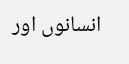انسانوں اور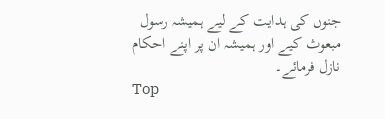جنوں کی ہدایت کے لیے ہمیشہ رسول مبعوث کیے اور ہمیشہ ان پر اپنے احکام نازل فرمائے۔
Top